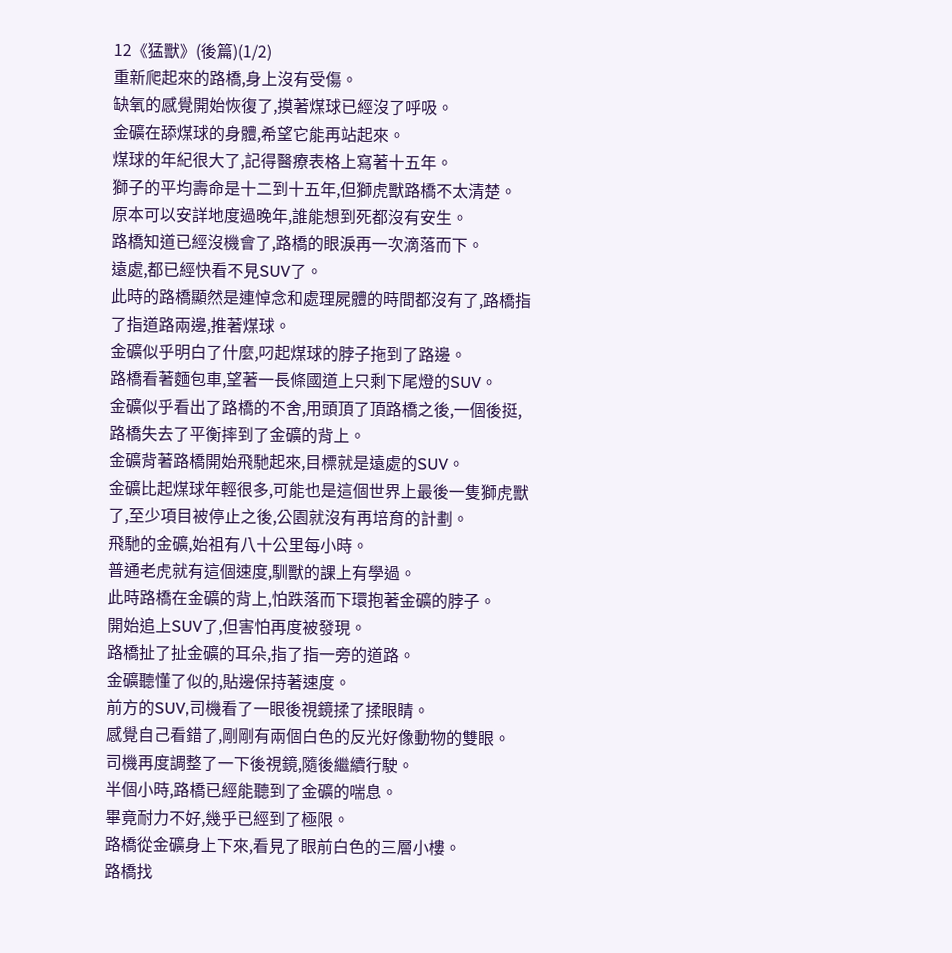12《猛獸》(後篇)(1/2)
重新爬起來的路橋,身上沒有受傷。
缺氧的感覺開始恢復了,摸著煤球已經沒了呼吸。
金礦在舔煤球的身體,希望它能再站起來。
煤球的年紀很大了,記得醫療表格上寫著十五年。
獅子的平均壽命是十二到十五年,但獅虎獸路橋不太清楚。
原本可以安詳地度過晚年,誰能想到死都沒有安生。
路橋知道已經沒機會了,路橋的眼淚再一次滴落而下。
遠處,都已經快看不見SUV了。
此時的路橋顯然是連悼念和處理屍體的時間都沒有了,路橋指了指道路兩邊,推著煤球。
金礦似乎明白了什麼,叼起煤球的脖子拖到了路邊。
路橋看著麵包車,望著一長條國道上只剩下尾燈的SUV。
金礦似乎看出了路橋的不舍,用頭頂了頂路橋之後,一個後挺,路橋失去了平衡摔到了金礦的背上。
金礦背著路橋開始飛馳起來,目標就是遠處的SUV。
金礦比起煤球年輕很多,可能也是這個世界上最後一隻獅虎獸了,至少項目被停止之後,公園就沒有再培育的計劃。
飛馳的金礦,始祖有八十公里每小時。
普通老虎就有這個速度,馴獸的課上有學過。
此時路橋在金礦的背上,怕跌落而下環抱著金礦的脖子。
開始追上SUV了,但害怕再度被發現。
路橋扯了扯金礦的耳朵,指了指一旁的道路。
金礦聽懂了似的,貼邊保持著速度。
前方的SUV,司機看了一眼後視鏡揉了揉眼睛。
感覺自己看錯了,剛剛有兩個白色的反光好像動物的雙眼。
司機再度調整了一下後視鏡,隨後繼續行駛。
半個小時,路橋已經能聽到了金礦的喘息。
畢竟耐力不好,幾乎已經到了極限。
路橋從金礦身上下來,看見了眼前白色的三層小樓。
路橋找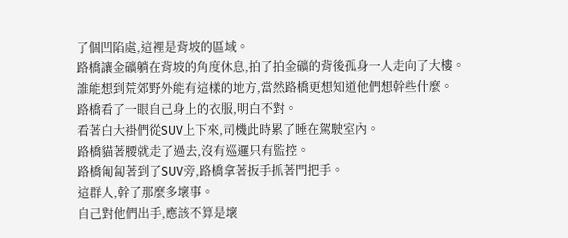了個凹陷處,這裡是背坡的區域。
路橋讓金礦躺在背坡的角度休息,拍了拍金礦的背後孤身一人走向了大樓。
誰能想到荒郊野外能有這樣的地方,當然路橋更想知道他們想幹些什麼。
路橋看了一眼自己身上的衣服,明白不對。
看著白大褂們從SUV上下來,司機此時累了睡在駕駛室內。
路橋貓著腰就走了過去,沒有巡邏只有監控。
路橋匍匐著到了SUV旁,路橋拿著扳手抓著門把手。
這群人,幹了那麼多壞事。
自己對他們出手,應該不算是壞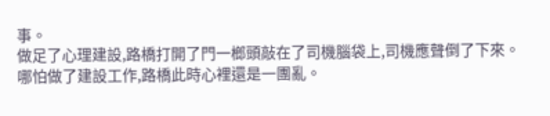事。
做足了心理建設,路橋打開了門一榔頭敲在了司機腦袋上,司機應聲倒了下來。
哪怕做了建設工作,路橋此時心裡還是一團亂。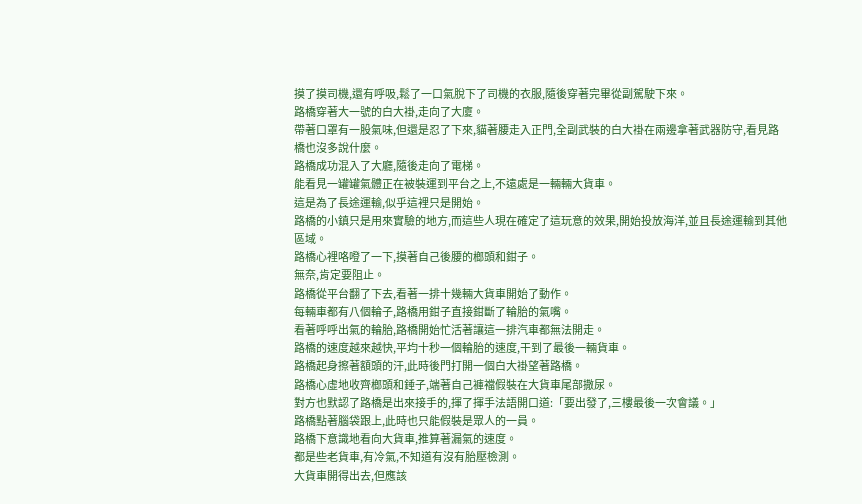摸了摸司機,還有呼吸,鬆了一口氣脫下了司機的衣服,隨後穿著完畢從副駕駛下來。
路橋穿著大一號的白大褂,走向了大廈。
帶著口罩有一股氣味,但還是忍了下來,貓著腰走入正門,全副武裝的白大褂在兩邊拿著武器防守,看見路橋也沒多說什麼。
路橋成功混入了大廳,隨後走向了電梯。
能看見一罐罐氣體正在被裝運到平台之上,不遠處是一輛輛大貨車。
這是為了長途運輸,似乎這裡只是開始。
路橋的小鎮只是用來實驗的地方,而這些人現在確定了這玩意的效果,開始投放海洋,並且長途運輸到其他區域。
路橋心裡咯噔了一下,摸著自己後腰的榔頭和鉗子。
無奈,肯定要阻止。
路橋從平台翻了下去,看著一排十幾輛大貨車開始了動作。
每輛車都有八個輪子,路橋用鉗子直接鉗斷了輪胎的氣嘴。
看著呼呼出氣的輪胎,路橋開始忙活著讓這一排汽車都無法開走。
路橋的速度越來越快,平均十秒一個輪胎的速度,干到了最後一輛貨車。
路橋起身擦著額頭的汗,此時後門打開一個白大褂望著路橋。
路橋心虛地收齊榔頭和錘子,端著自己褲襠假裝在大貨車尾部撒尿。
對方也默認了路橋是出來接手的,揮了揮手法語開口道:「要出發了,三樓最後一次會議。」
路橋點著腦袋跟上,此時也只能假裝是眾人的一員。
路橋下意識地看向大貨車,推算著漏氣的速度。
都是些老貨車,有冷氣,不知道有沒有胎壓檢測。
大貨車開得出去,但應該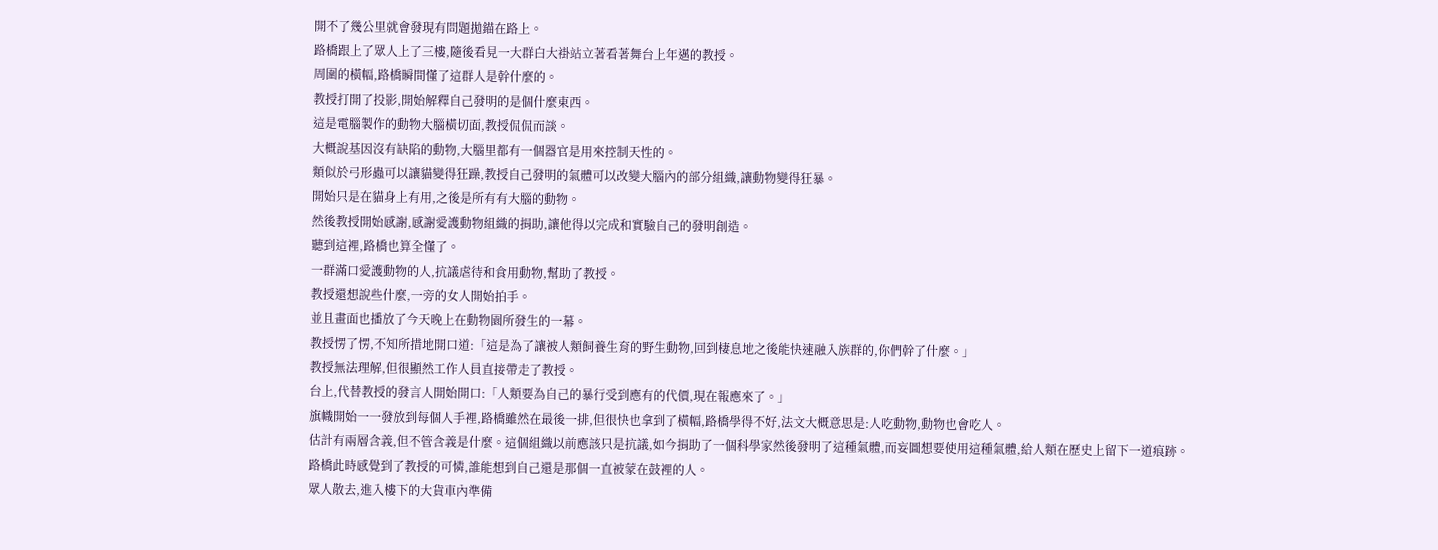開不了幾公里就會發現有問題拋錨在路上。
路橋跟上了眾人上了三樓,隨後看見一大群白大褂站立著看著舞台上年邁的教授。
周圍的橫幅,路橋瞬間懂了這群人是幹什麼的。
教授打開了投影,開始解釋自己發明的是個什麼東西。
這是電腦製作的動物大腦橫切面,教授侃侃而談。
大概說基因沒有缺陷的動物,大腦里都有一個器官是用來控制天性的。
類似於弓形蟲可以讓貓變得狂躁,教授自己發明的氣體可以改變大腦內的部分組織,讓動物變得狂暴。
開始只是在貓身上有用,之後是所有有大腦的動物。
然後教授開始感謝,感謝愛護動物組織的捐助,讓他得以完成和實驗自己的發明創造。
聽到這裡,路橋也算全懂了。
一群滿口愛護動物的人,抗議虐待和食用動物,幫助了教授。
教授還想說些什麼,一旁的女人開始拍手。
並且畫面也播放了今天晚上在動物園所發生的一幕。
教授愣了愣,不知所措地開口道:「這是為了讓被人類飼養生育的野生動物,回到棲息地之後能快速融入族群的,你們幹了什麼。」
教授無法理解,但很顯然工作人員直接帶走了教授。
台上,代替教授的發言人開始開口:「人類要為自己的暴行受到應有的代價,現在報應來了。」
旗幟開始一一發放到每個人手裡,路橋雖然在最後一排,但很快也拿到了橫幅,路橋學得不好,法文大概意思是:人吃動物,動物也會吃人。
估計有兩層含義,但不管含義是什麼。這個組織以前應該只是抗議,如今捐助了一個科學家然後發明了這種氣體,而妄圖想要使用這種氣體,給人類在歷史上留下一道痕跡。
路橋此時感覺到了教授的可憐,誰能想到自己還是那個一直被蒙在鼓裡的人。
眾人散去,進入樓下的大貨車內準備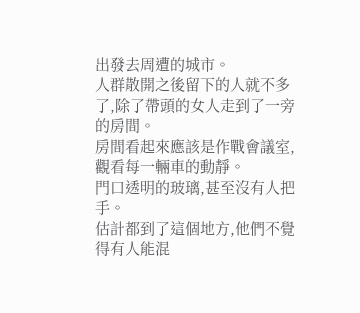出發去周遭的城市。
人群散開之後留下的人就不多了,除了帶頭的女人走到了一旁的房間。
房間看起來應該是作戰會議室,觀看每一輛車的動靜。
門口透明的玻璃,甚至沒有人把手。
估計都到了這個地方,他們不覺得有人能混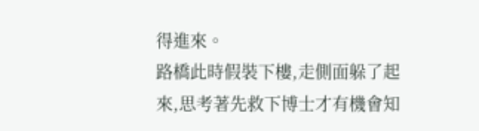得進來。
路橋此時假裝下樓,走側面躲了起來,思考著先救下博士才有機會知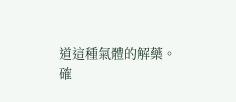道這種氣體的解藥。
確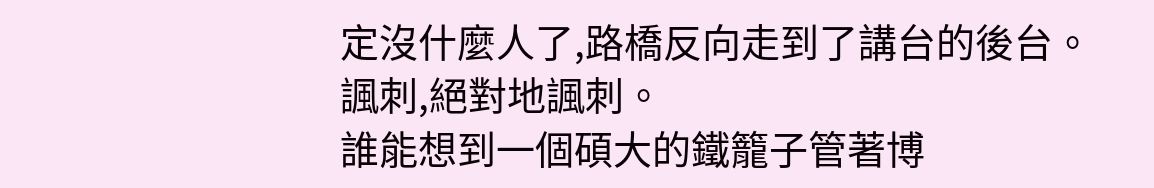定沒什麼人了,路橋反向走到了講台的後台。
諷刺,絕對地諷刺。
誰能想到一個碩大的鐵籠子管著博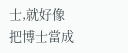士,就好像把博士當成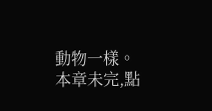動物一樣。
本章未完,點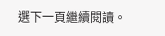選下一頁繼續閱讀。